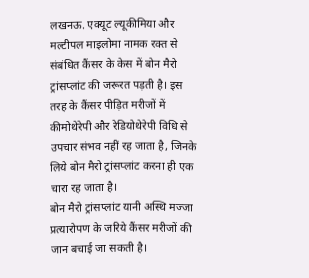लखनऊ. एक्यूट ल्यूकीमिया और मल्टीपल माइलोमा नामक रक्त से संबंधित कैंसर के केस में बोन मैरो ट्रांसप्लांट की जरूरत पड़ती है। इस तरह के कैंसर पीड़ित मरीजों में कीमोथेरेपी और रेडियोथेरेपी विधि से उपचार संभव नहीं रह जाता है, जिनके लिये बोन मैरो ट्रांसप्लांट करना ही एक चारा रह जाता है।
बोन मैरो ट्रांसप्लांट यानी अस्थि मज्जा प्रत्यारोपण के जरिये कैंसर मरीजों की जान बचाई जा सकती है।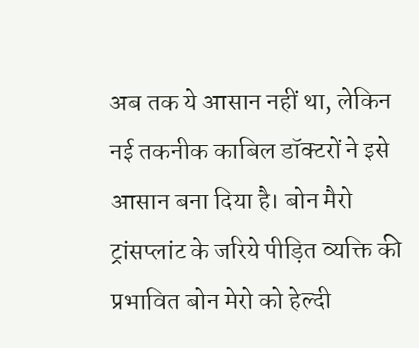अब तक ये आसान नहीं था, लेकिन नई तकनीक काबिल डॉक्टरों ने इसे आसान बना दिया है। बोन मैरो ट्रांसप्लांट के जरिये पीड़ित व्यक्ति की प्रभावित बोन मेरो को हेल्दी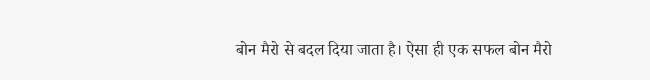बोन मैरो से बदल दिया जाता है। ऐसा ही एक सफल बोन मैरो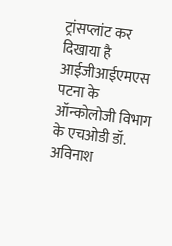ट्रांसप्लांट कर दिखाया है आईजीआईएमएस पटना के ऑन्कोलोजी विभाग के एचओडी डॉ. अविनाश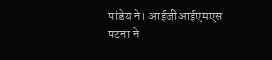पांडेय ने। आईजीआईएमएस पटना ने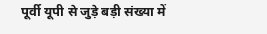पूर्वी यूपी से जुड़े बड़ी संख्या में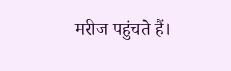मरीज पहुंचते हैं।